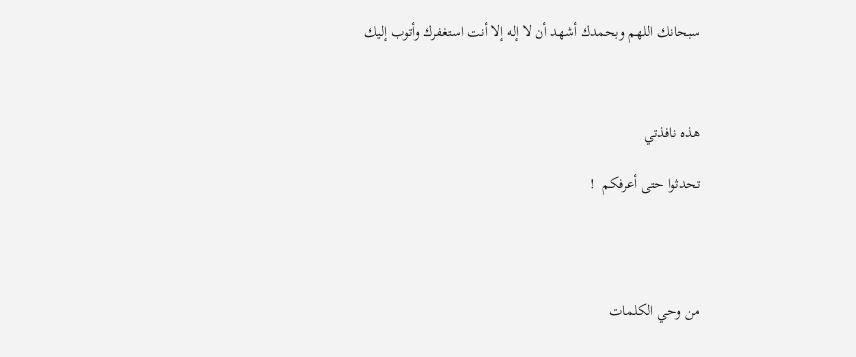سبحانك اللهم وبحمدك أشهد أن لا إله إلا أنت استغفرك وأتوب إليك



هذه نافذتي

تحدثوا حتى أعرفكم  !




من وحي الكلمات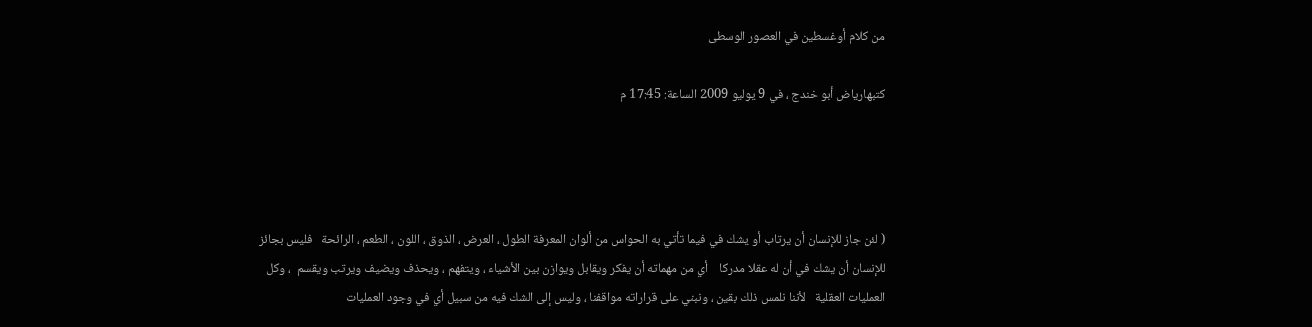من كلام أوغسطين في العصور الوسطى

كتبهارياض أبو خندج ، في 9 يوليو 2009 الساعة: 17:45 م




( لئن جاز للإنسان أن يرتاب أو يشك في فيما تأتي به الحواس من ألوان المعرفة الطول ، العرض ، الذوق ، اللون ، الطعم ، الرائحة   فليس بجائز للإنسان أن يشك في أن له عقلا مدركا    أي من مهماته أن يفكر ويقابل ويوازن بين الأشياء ، ويتفهم ، ويحذف ويضيف ويرتب ويقسم  ، وكل العمليات العقلية   لأننا نلمس ذلك بقين ، ونبني على قراراته مواقفنا ، وليس إلى الشك فيه من سبيل أي في وجود العمليات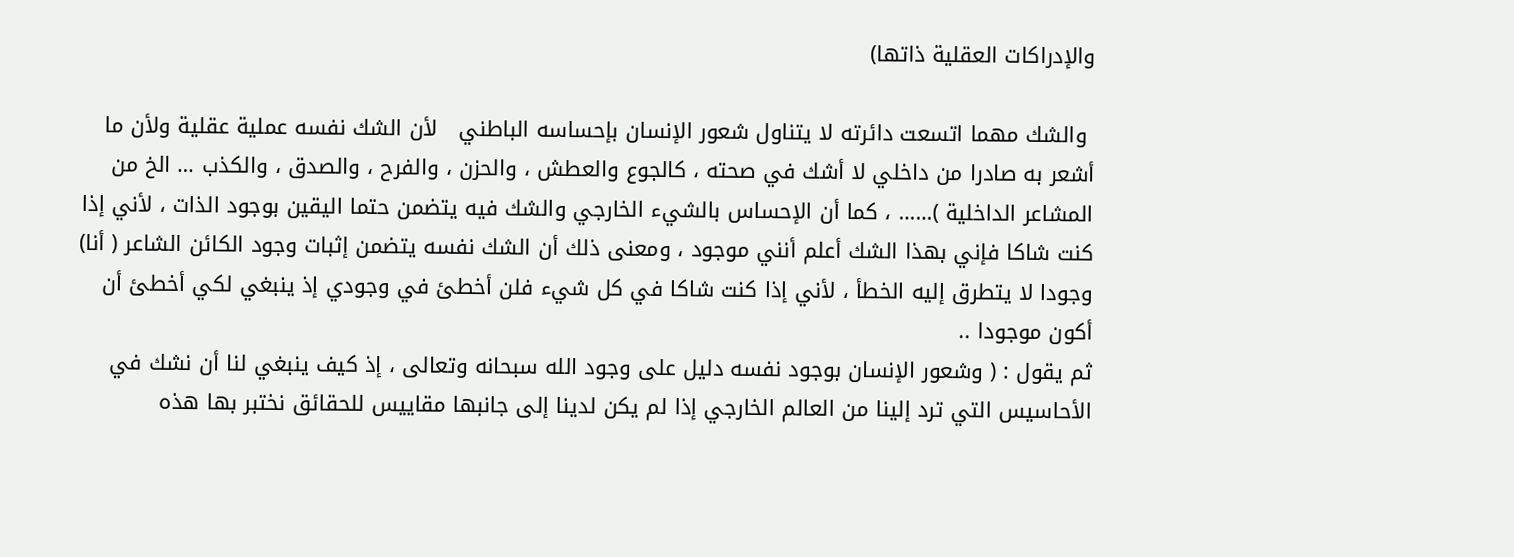والإدراكات العقلية ذاتها)

 والشك مهما اتسعت دائرته لا يتناول شعور الإنسان بإحساسه الباطني   لأن الشك نفسه عملية عقلية ولأن ما أشعر به صادرا من داخلي لا أشك في صحته ، كالجوع والعطش ، والحزن ، والفرح ، والصدق ، والكذب … الخ من المشاعر الداخلية )…… ، كما أن الإحساس بالشيء الخارجي والشك فيه يتضمن حتما اليقين بوجود الذات ، لأني إذا كنت شاكا فإني بهذا الشك أعلم أنني موجود ، ومعنى ذلك أن الشك نفسه يتضمن إثبات وجود الكائن الشاعر ( أنا)  وجودا لا يتطرق إليه الخطأ ، لأني إذا كنت شاكا في كل شيء فلن أخطئ في وجودي إذ ينبغي لكي أخطئ أن أكون موجودا ..
ثم يقول : ( وشعور الإنسان بوجود نفسه دليل على وجود الله سبحانه وتعالى ، إذ كيف ينبغي لنا أن نشك في الأحاسيس التي ترد إلينا من العالم الخارجي إذا لم يكن لدينا إلى جانبها مقاييس للحقائق نختبر بها هذه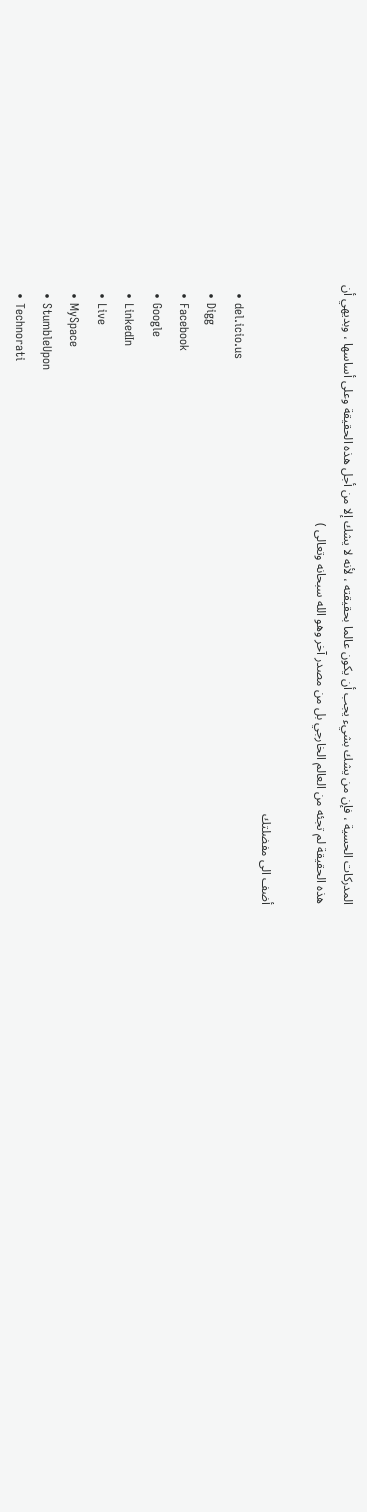المدركات الحسية ، فإن من يشك بشيء يجب أن يكون عالما بحقيقته ، لأنه لا يشك إلا من أجل هذه الحقيقة وعلى أساسها ، وبديهي أن هذه الحقيقة لم تجئه من العالم الخارجي بل من مصدر آخر وهو الله سبحانه وتعالى )

أضف الى مفضلتك
  • del.icio.us
  • Digg
  • Facebook
  • Google
  • LinkedIn
  • Live
  • MySpace
  • StumbleUpon
  • Technorati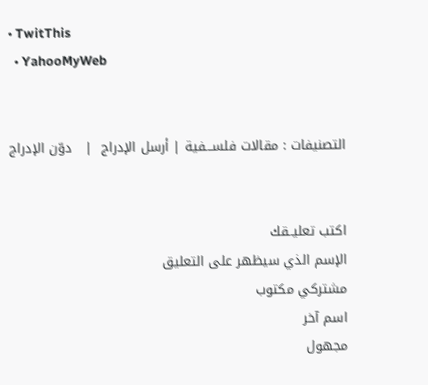• TwitThis
  • YahooMyWeb


التصنيفات : مقالات فلســـفية | أرسل الإدراج  |   دوّن الإدراج


اكتب تعليــقك
الإسم الذي سيظهر على التعليق
مشتركي مكتوب
اسم آخر
مجهول